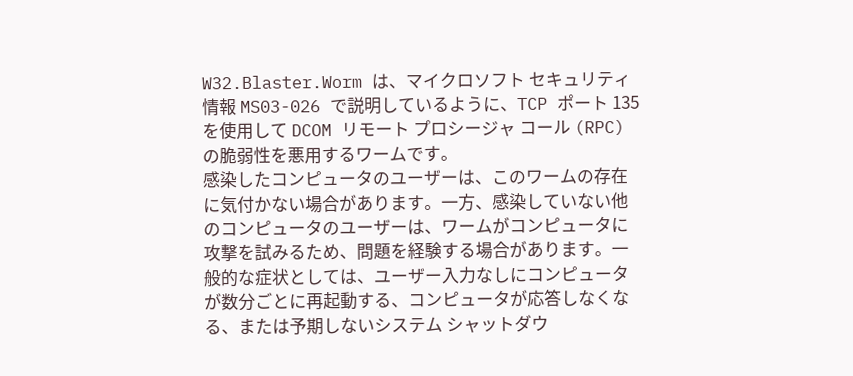W32.Blaster.Worm は、マイクロソフト セキュリティ情報 MS03-026 で説明しているように、TCP ポート 135 を使用して DCOM リモート プロシージャ コール (RPC) の脆弱性を悪用するワームです。
感染したコンピュータのユーザーは、このワームの存在に気付かない場合があります。一方、感染していない他のコンピュータのユーザーは、ワームがコンピュータに攻撃を試みるため、問題を経験する場合があります。一般的な症状としては、ユーザー入力なしにコンピュータが数分ごとに再起動する、コンピュータが応答しなくなる、または予期しないシステム シャットダウ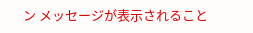ン メッセージが表示されること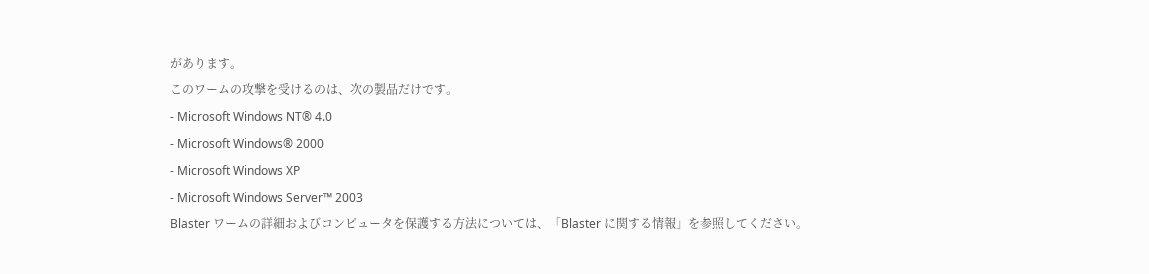があります。
このワームの攻撃を受けるのは、次の製品だけです。
- Microsoft Windows NT® 4.0
- Microsoft Windows® 2000
- Microsoft Windows XP
- Microsoft Windows Server™ 2003
Blaster ワームの詳細およびコンピュータを保護する方法については、「Blaster に関する情報」を参照してください。